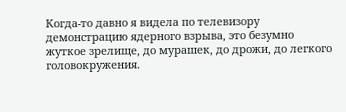Когда-то давно я видела по телевизору демонстрацию ядерного взрыва, это безумно жуткое зрелище, до мурашек, до дрожи, до легкого головокружения.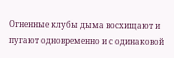Огненные клубы дыма восхищают и пугают одновременно и с одинаковой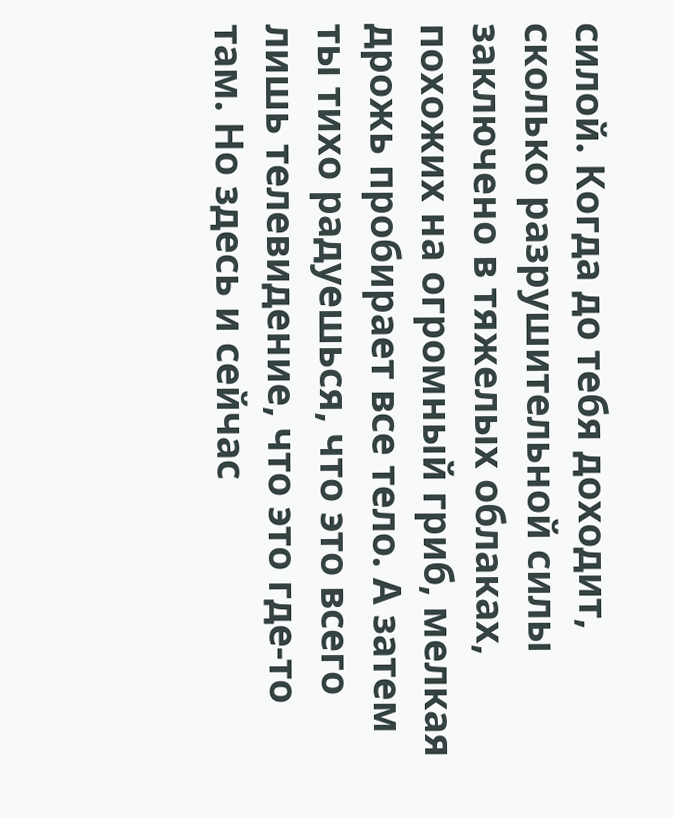силой. Когда до тебя доходит, сколько разрушительной силы заключено в тяжелых облаках, похожих на огромный гриб, мелкая дрожь пробирает все тело. А затем ты тихо радуешься, что это всего лишь телевидение, что это где-то там. Но здесь и сейчас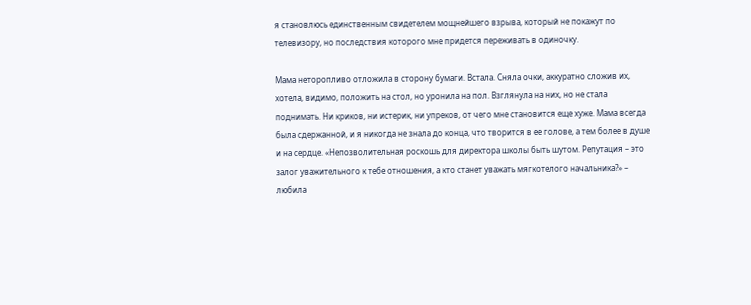я становлюсь единственным свидетелем мощнейшего взрыва, который не покажут по телевизору, но последствия которого мне придется переживать в одиночку.

Мама неторопливо отложила в сторону бумаги. Встала. Сняла очки, аккуратно сложив их, хотела, видимо, положить на стол, но уронила на пол. Взглянула на них, но не стала поднимать. Ни криков, ни истерик, ни упреков, от чего мне становится еще хуже. Мама всегда была сдержанной, и я никогда не знала до конца, что творится в ее голове, а тем более в душе и на сердце. «Непозволительная роскошь для директора школы быть шутом. Репутация – это залог уважительного к тебе отношения, а кто станет уважать мягкотелого начальника?» – любила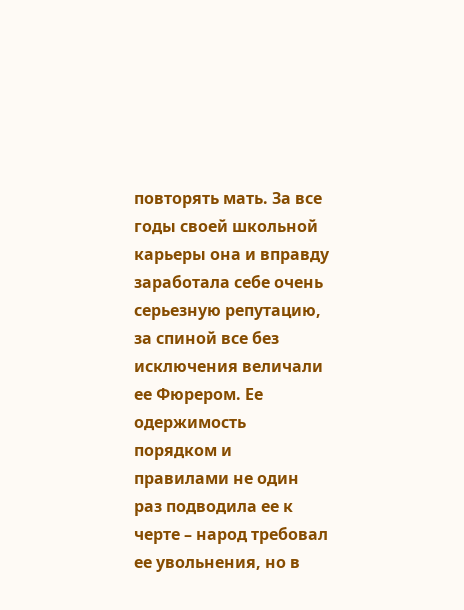повторять мать. За все годы своей школьной карьеры она и вправду заработала себе очень серьезную репутацию, за спиной все без исключения величали ее Фюрером. Ее одержимость порядком и правилами не один раз подводила ее к черте – народ требовал ее увольнения, но в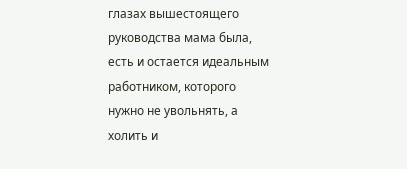глазах вышестоящего руководства мама была, есть и остается идеальным работником, которого нужно не увольнять, а холить и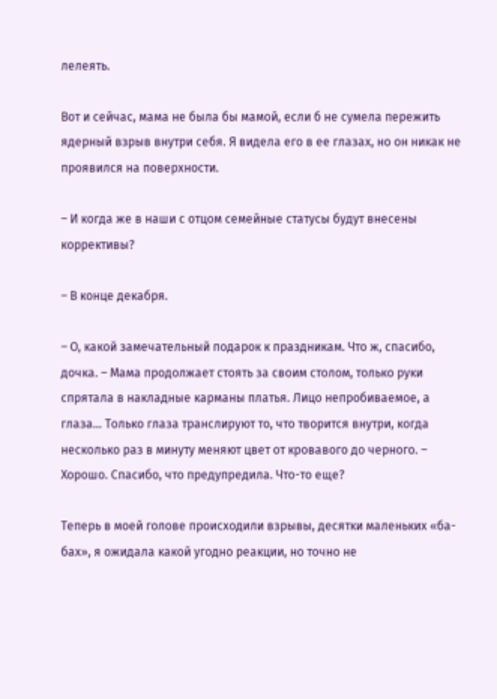лелеять.

Вот и сейчас, мама не была бы мамой, если б не сумела пережить ядерный взрыв внутри себя. Я видела его в ее глазах, но он никак не проявился на поверхности.

– И когда же в наши с отцом семейные статусы будут внесены коррективы?

– В конце декабря.

– О, какой замечательный подарок к праздникам. Что ж, спасибо, дочка. – Мама продолжает стоять за своим столом, только руки спрятала в накладные карманы платья. Лицо непробиваемое, а глаза… Только глаза транслируют то, что творится внутри, когда несколько раз в минуту меняют цвет от кровавого до черного. – Хорошо. Спасибо, что предупредила. Что-то еще?

Теперь в моей голове происходили взрывы, десятки маленьких «ба-бах», я ожидала какой угодно реакции, но точно не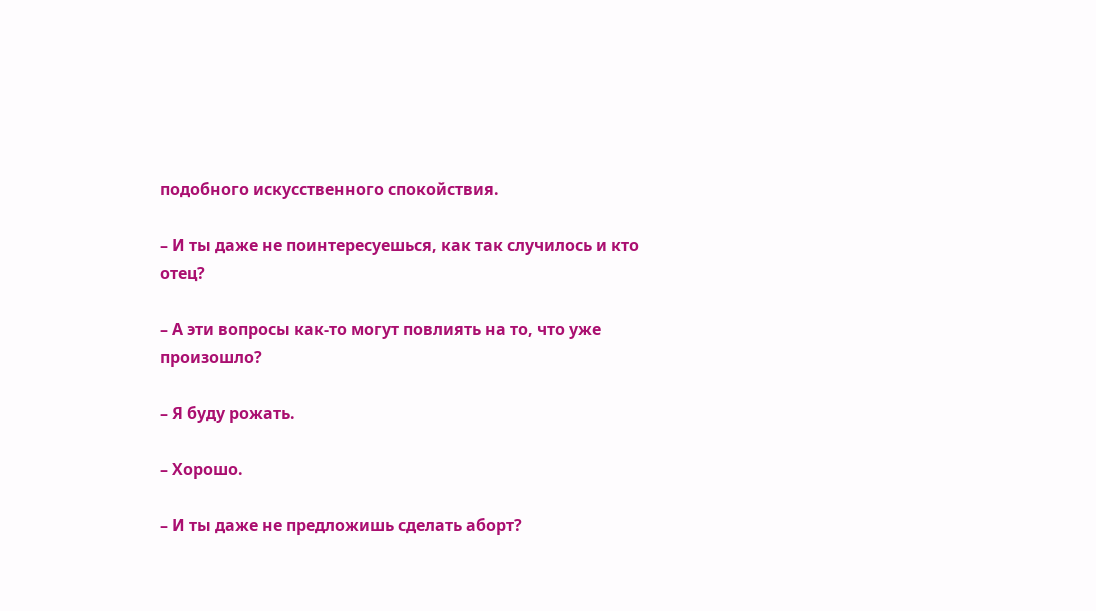подобного искусственного спокойствия.

– И ты даже не поинтересуешься, как так случилось и кто отец?

– А эти вопросы как-то могут повлиять на то, что уже произошло?

– Я буду рожать.

– Хорошо.

– И ты даже не предложишь сделать аборт?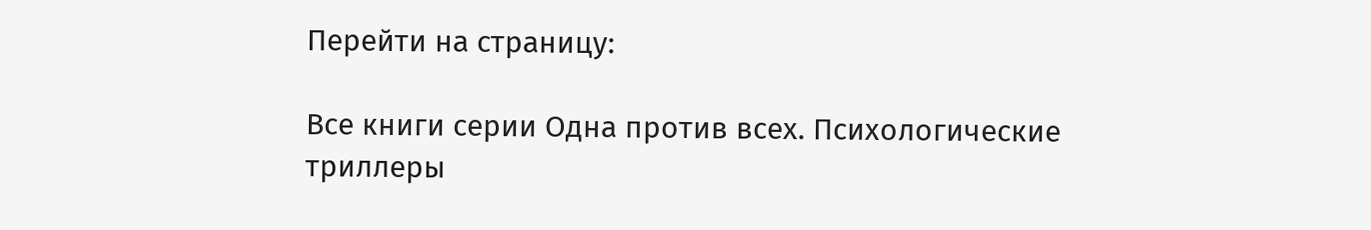Перейти на страницу:

Все книги серии Одна против всех. Психологические триллеры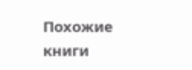Похожие книги